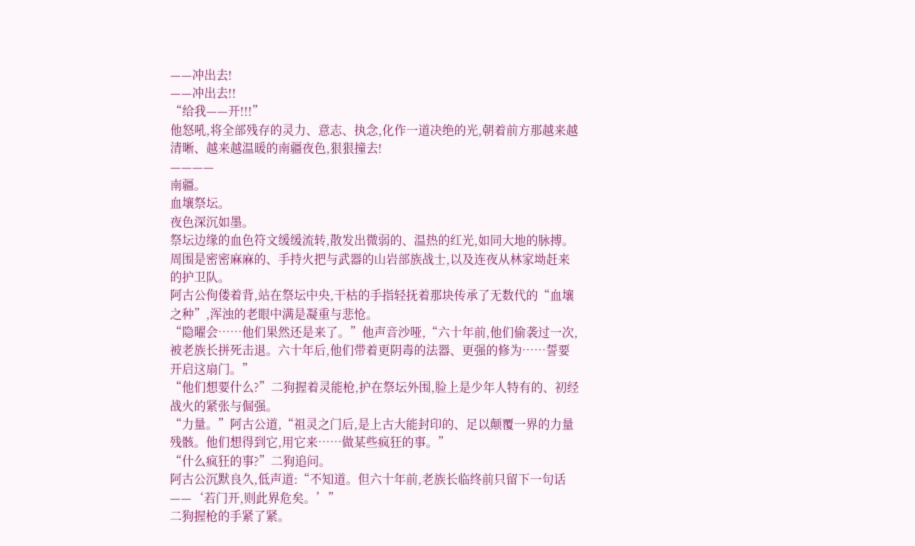——冲出去!
——冲出去!!
“给我——开!!!”
他怒吼,将全部残存的灵力、意志、执念,化作一道决绝的光,朝着前方那越来越清晰、越来越温暖的南疆夜色,狠狠撞去!
————
南疆。
血壤祭坛。
夜色深沉如墨。
祭坛边缘的血色符文缓缓流转,散发出微弱的、温热的红光,如同大地的脉搏。周围是密密麻麻的、手持火把与武器的山岩部族战士,以及连夜从林家坳赶来的护卫队。
阿古公佝偻着背,站在祭坛中央,干枯的手指轻抚着那块传承了无数代的“血壤之种”,浑浊的老眼中满是凝重与悲怆。
“隐曜会……他们果然还是来了。”他声音沙哑,“六十年前,他们偷袭过一次,被老族长拼死击退。六十年后,他们带着更阴毒的法器、更强的修为……誓要开启这扇门。”
“他们想要什么?”二狗握着灵能枪,护在祭坛外围,脸上是少年人特有的、初经战火的紧张与倔强。
“力量。”阿古公道,“祖灵之门后,是上古大能封印的、足以颠覆一界的力量残骸。他们想得到它,用它来……做某些疯狂的事。”
“什么疯狂的事?”二狗追问。
阿古公沉默良久,低声道:“不知道。但六十年前,老族长临终前只留下一句话——‘若门开,则此界危矣。’”
二狗握枪的手紧了紧。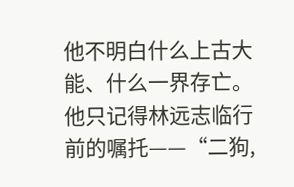他不明白什么上古大能、什么一界存亡。他只记得林远志临行前的嘱托——“二狗,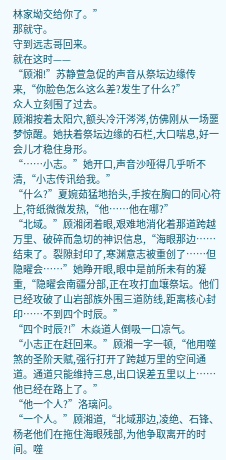林家坳交给你了。”
那就守。
守到远志哥回来。
就在这时——
“顾湘!”苏静萱急促的声音从祭坛边缘传来,“你脸色怎么这么差?发生了什么?”
众人立刻围了过去。
顾湘按着太阳穴,额头冷汗涔涔,仿佛刚从一场噩梦惊醒。她扶着祭坛边缘的石栏,大口喘息,好一会儿才稳住身形。
“……小志。”她开口,声音沙哑得几乎听不清,“小志传讯给我。”
“什么?”夏婉茹猛地抬头,手按在胸口的同心符上,符纸微微发热,“他……他在哪?”
“北域。”顾湘闭着眼,艰难地消化着那道跨越万里、破碎而急切的神识信息,“海眼那边……结束了。裂隙封印了,寒渊意志被重创了……但隐曜会……”她睁开眼,眼中是前所未有的凝重,“隐曜会南疆分部,正在攻打血壤祭坛。他们已经攻破了山岩部族外围三道防线,距离核心封印……不到四个时辰。”
“四个时辰?!”木焱道人倒吸一口凉气。
“小志正在赶回来。”顾湘一字一顿,“他用噬煞的圣阶天赋,强行打开了跨越万里的空间通道。通道只能维持三息,出口误差五里以上……他已经在路上了。”
“他一个人?”洛璃问。
“一个人。”顾湘道,“北域那边,凌绝、石锋、杨老他们在拖住海眼残部,为他争取离开的时间。噬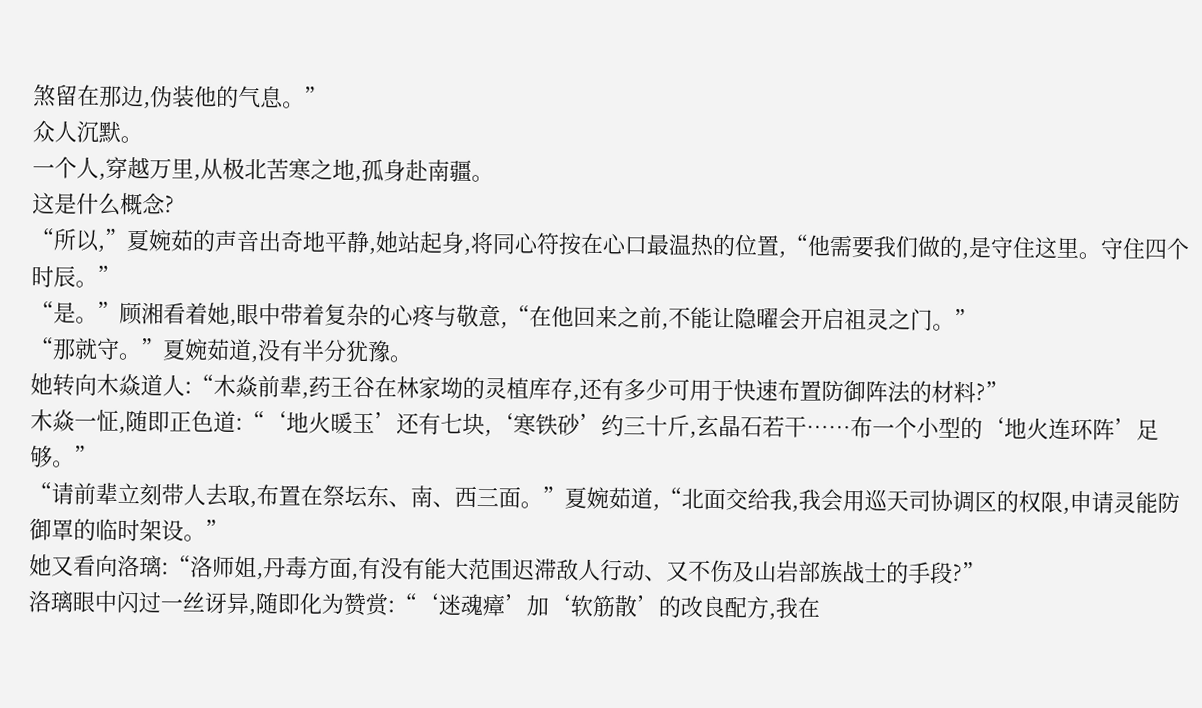煞留在那边,伪装他的气息。”
众人沉默。
一个人,穿越万里,从极北苦寒之地,孤身赴南疆。
这是什么概念?
“所以,”夏婉茹的声音出奇地平静,她站起身,将同心符按在心口最温热的位置,“他需要我们做的,是守住这里。守住四个时辰。”
“是。”顾湘看着她,眼中带着复杂的心疼与敬意,“在他回来之前,不能让隐曜会开启祖灵之门。”
“那就守。”夏婉茹道,没有半分犹豫。
她转向木焱道人:“木焱前辈,药王谷在林家坳的灵植库存,还有多少可用于快速布置防御阵法的材料?”
木焱一怔,随即正色道:“‘地火暖玉’还有七块,‘寒铁砂’约三十斤,玄晶石若干……布一个小型的‘地火连环阵’足够。”
“请前辈立刻带人去取,布置在祭坛东、南、西三面。”夏婉茹道,“北面交给我,我会用巡天司协调区的权限,申请灵能防御罩的临时架设。”
她又看向洛璃:“洛师姐,丹毒方面,有没有能大范围迟滞敌人行动、又不伤及山岩部族战士的手段?”
洛璃眼中闪过一丝讶异,随即化为赞赏:“‘迷魂瘴’加‘软筋散’的改良配方,我在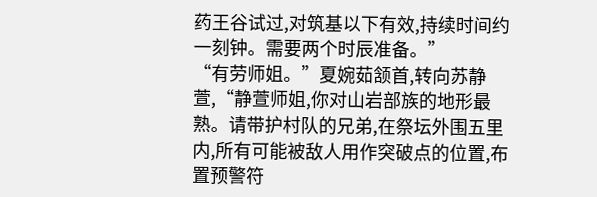药王谷试过,对筑基以下有效,持续时间约一刻钟。需要两个时辰准备。”
“有劳师姐。”夏婉茹颔首,转向苏静萱,“静萱师姐,你对山岩部族的地形最熟。请带护村队的兄弟,在祭坛外围五里内,所有可能被敌人用作突破点的位置,布置预警符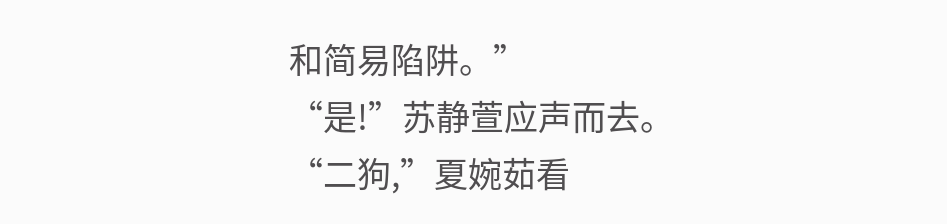和简易陷阱。”
“是!”苏静萱应声而去。
“二狗,”夏婉茹看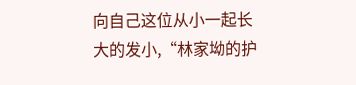向自己这位从小一起长大的发小,“林家坳的护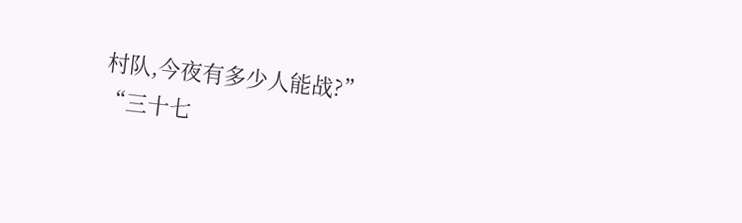村队,今夜有多少人能战?”
“三十七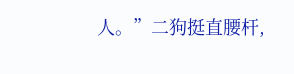人。”二狗挺直腰杆,